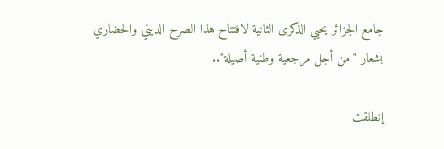جامع الجزائر يحيي الذكرى الثانية لافتتاح هذا الصرح الديني والحضاري
بشعار "من أجل مرجعية وطنية أصيلة"..

إنطلقت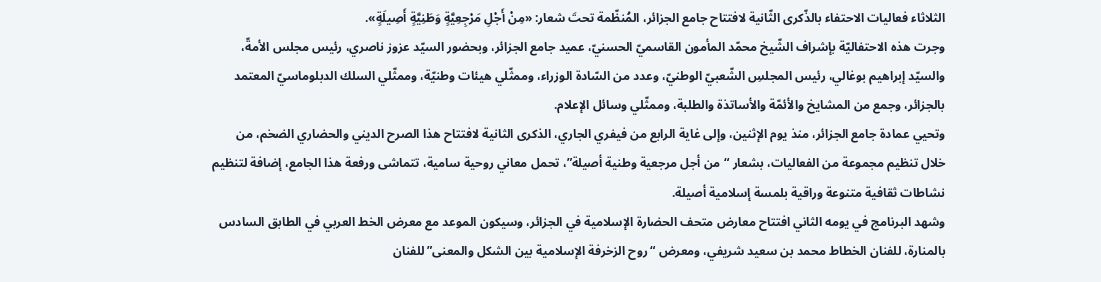الثلاثاء فعاليات الاحتفاء بالذّكرى الثّانية لافتتاح جامع الجزائر، المُنظّمة تحتَ شعار: «مِنْ أَجْلِ مَرْجِعِيَّةٍ وَطَنِيَّةٍ أَصِيلَةٍ».
وجرت هذه الاحتفاليّة بإشراف الشّيخ محمّد المأمون القاسميّ الحسنيّ، عميد جامع الجزائر، وبحضور السيّد عزوز ناصري، رئيس مجلس الأمةّ، والسيّد إبراهيم بوغالي، رئيس المجلسِ الشّعبيّ الوطنيّ، وعدد من السّادة الوزراء، وممثّلي هيئات وطنيّة، وممثّلي السلك الدبلوماسيّ المعتمد بالجزائر، وجمع من المشايخ والأئمّة والأساتذة والطلبة، وممثّلي وسائل الإعلام.
وتحيي عمادة جامع الجزائر، منذ يوم الإثنين، وإلى غاية الرابع من فيفري الجاري، الذكرى الثانية لافتتاح هذا الصرح الديني والحضاري الضخم، من خلال تنظيم مجموعة من الفعاليات، بشعار “من أجل مرجعية وطنية أصيلة”، تحمل معاني روحية سامية، تتماشى ورفعة هذا الجامع، إضافة لتنظيم نشاطات ثقافية متنوعة وراقية بلمسة إسلامية أصيلة.
وشهد البرنامج في يومه الثاني افتتاح معارض متحف الحضارة الإسلامية في الجزائر، وسيكون الموعد مع معرض الخط العربي في الطابق السادس بالمنارة، للفنان الخطاط محمد بن سعيد شريفي، ومعرض “روح الزخرفة الإسلامية بين الشكل والمعنى” للفنان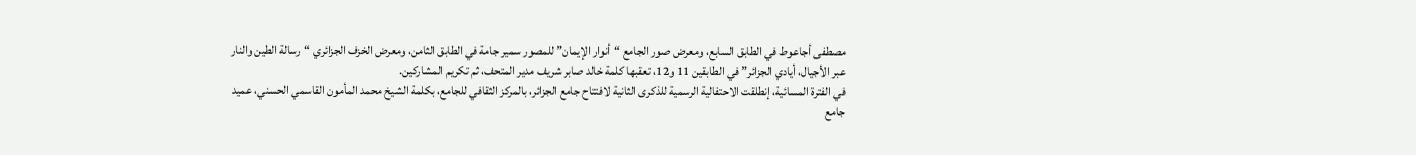مصطفى أجاعوط في الطابق السابع، ومعرض صور الجامع “أنوار الإيمان” للمصور سمير جامة في الطابق الثامن، ومعرض الخزف الجزائري “رسالة الطين والنار عبر الأجيال، أيادي الجزائر” في الطابقين 11 و12، تعقبها كلمة خالد صابر شريف مدير المتحف، ثم تكريم المشاركين.
في الفترة المسائية، إنطلقت الاحتفالية الرسمية للذكرى الثانية لافتتاح جامع الجزائر، بالمركز الثقافي للجامع، بكلمة الشيخ محمد المأمون القاسمي الحسني، عميد جامع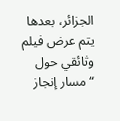الجزائر، بعدها يتم عرض فيلم وثائقي حول “مسار إنجاز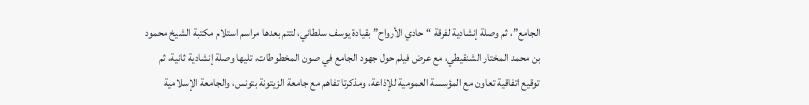الجامع”، ثم وصلة إنشادية لفرقة “حادي الأرواح” بقيادة يوسف سلطاني، لتتم بعدها مراسم استلام مكتبة الشيخ محمود بن محمد المختار الشنقيطي، مع عرض فيلم حول جهود الجامع في صون المخطوطات، تليها وصلة إنشادية ثانية، ثم توقيع اتفاقية تعاون مع المؤسسة العمومية للإذاعة، ومذكرتا تفاهم مع جامعة الزيتونة بتونس، والجامعة الإسلامية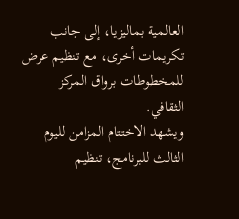العالمية بماليزيا، إلى جانب تكريمات أخرى، مع تنظيم عرض للمخطوطات برواق المركز الثقافي.
ويشهد الاختتام المزامن لليوم الثالث للبرنامج، تنظيم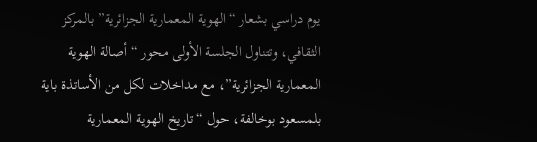يوم دراسي بشعار “الهوية المعمارية الجزائرية” بالمركز الثقافي، وتتناول الجلسة الأولى محور “أصالة الهوية المعمارية الجزائرية”، مع مداخلات لكل من الأساتذة باية بلمسعود بوخالفة، حول “تاريخ الهوية المعمارية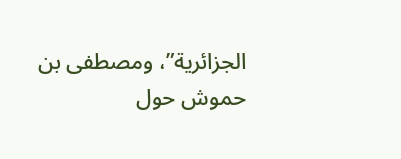الجزائرية”، ومصطفى بن حموش حول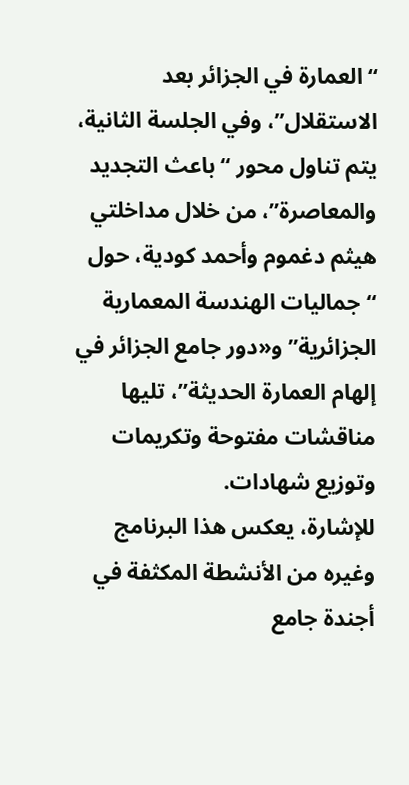“العمارة في الجزائر بعد الاستقلال”، وفي الجلسة الثانية، يتم تناول محور “باعث التجديد والمعاصرة”، من خلال مداخلتي هيثم دغموم وأحمد كودية، حول “جماليات الهندسة المعمارية الجزائرية” و«دور جامع الجزائر في إلهام العمارة الحديثة”، تليها مناقشات مفتوحة وتكريمات وتوزيع شهادات.
للإشارة، يعكس هذا البرنامج وغيره من الأنشطة المكثفة في أجندة جامع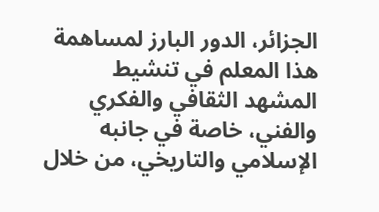الجزائر، الدور البارز لمساهمة هذا المعلم في تنشيط المشهد الثقافي والفكري والفني، خاصة في جانبه الإسلامي والتاريخي، من خلال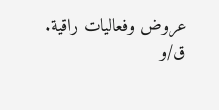عروض وفعاليات راقية.
ق/و